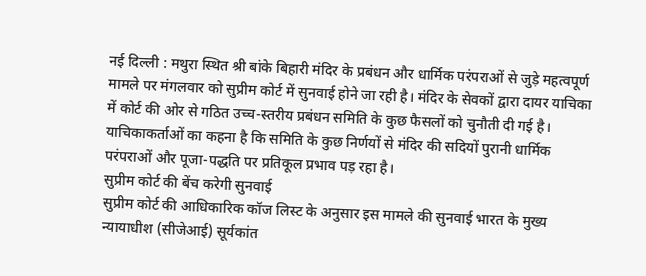नई दिल्ली : मथुरा स्थित श्री बांके बिहारी मंदिर के प्रबंधन और धार्मिक परंपराओं से जुड़े महत्वपूर्ण मामले पर मंगलवार को सुप्रीम कोर्ट में सुनवाई होने जा रही है। मंदिर के सेवकों द्वारा दायर याचिका में कोर्ट की ओर से गठित उच्च-स्तरीय प्रबंधन समिति के कुछ फैसलों को चुनौती दी गई है। याचिकाकर्ताओं का कहना है कि समिति के कुछ निर्णयों से मंदिर की सदियों पुरानी धार्मिक परंपराओं और पूजा-पद्धति पर प्रतिकूल प्रभाव पड़ रहा है।
सुप्रीम कोर्ट की बेंच करेगी सुनवाई
सुप्रीम कोर्ट की आधिकारिक कॉज लिस्ट के अनुसार इस मामले की सुनवाई भारत के मुख्य न्यायाधीश (सीजेआई) सूर्यकांत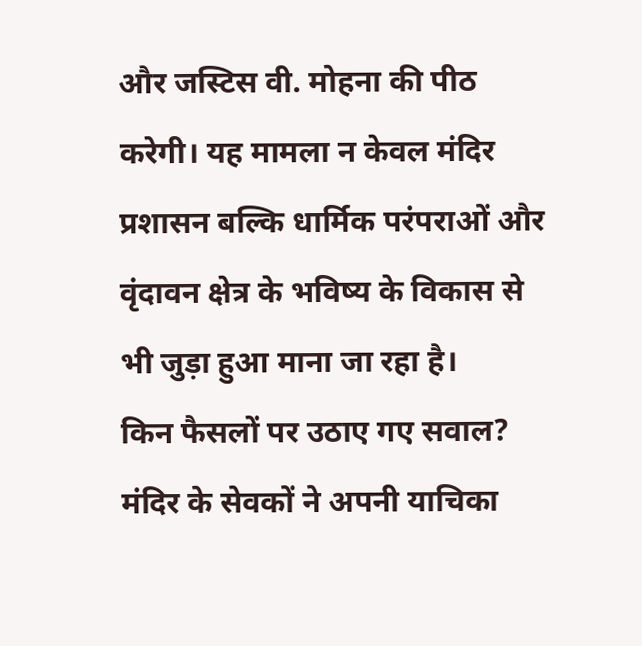और जस्टिस वी. मोहना की पीठ करेगी। यह मामला न केवल मंदिर प्रशासन बल्कि धार्मिक परंपराओं और वृंदावन क्षेत्र के भविष्य के विकास से भी जुड़ा हुआ माना जा रहा है।
किन फैसलों पर उठाए गए सवाल?
मंदिर के सेवकों ने अपनी याचिका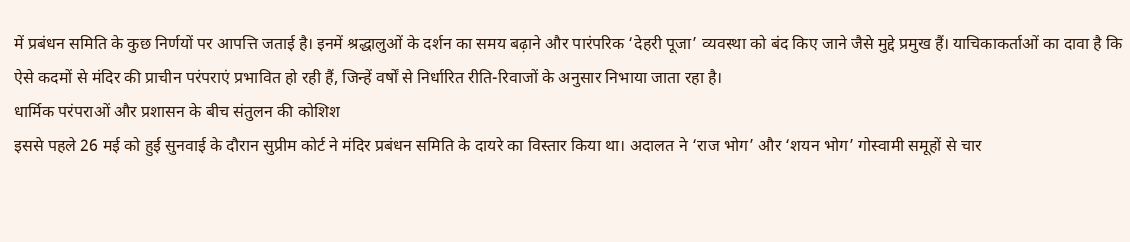में प्रबंधन समिति के कुछ निर्णयों पर आपत्ति जताई है। इनमें श्रद्धालुओं के दर्शन का समय बढ़ाने और पारंपरिक ‘देहरी पूजा’ व्यवस्था को बंद किए जाने जैसे मुद्दे प्रमुख हैं। याचिकाकर्ताओं का दावा है कि ऐसे कदमों से मंदिर की प्राचीन परंपराएं प्रभावित हो रही हैं, जिन्हें वर्षों से निर्धारित रीति-रिवाजों के अनुसार निभाया जाता रहा है।
धार्मिक परंपराओं और प्रशासन के बीच संतुलन की कोशिश
इससे पहले 26 मई को हुई सुनवाई के दौरान सुप्रीम कोर्ट ने मंदिर प्रबंधन समिति के दायरे का विस्तार किया था। अदालत ने ‘राज भोग’ और ‘शयन भोग’ गोस्वामी समूहों से चार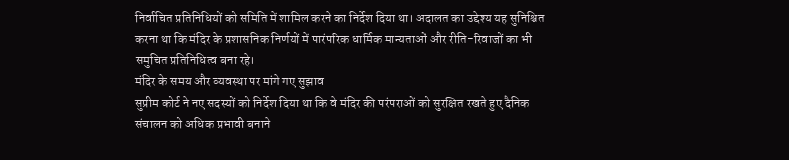निर्वाचित प्रतिनिधियों को समिति में शामिल करने का निर्देश दिया था। अदालत का उद्देश्य यह सुनिश्चित करना था कि मंदिर के प्रशासनिक निर्णयों में पारंपरिक धार्मिक मान्यताओं और रीति-रिवाजों का भी समुचित प्रतिनिधित्व बना रहे।
मंदिर के समय और व्यवस्था पर मांगे गए सुझाव
सुप्रीम कोर्ट ने नए सदस्यों को निर्देश दिया था कि वे मंदिर की परंपराओं को सुरक्षित रखते हुए दैनिक संचालन को अधिक प्रभावी बनाने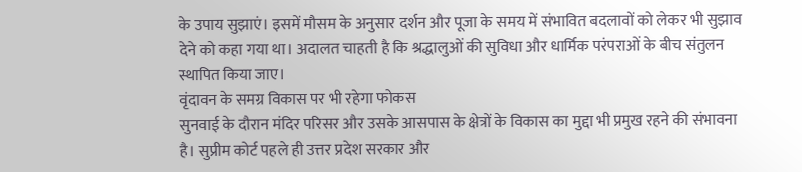के उपाय सुझाएं। इसमें मौसम के अनुसार दर्शन और पूजा के समय में संभावित बदलावों को लेकर भी सुझाव देने को कहा गया था। अदालत चाहती है कि श्रद्धालुओं की सुविधा और धार्मिक परंपराओं के बीच संतुलन स्थापित किया जाए।
वृंदावन के समग्र विकास पर भी रहेगा फोकस
सुनवाई के दौरान मंदिर परिसर और उसके आसपास के क्षेत्रों के विकास का मुद्दा भी प्रमुख रहने की संभावना है। सुप्रीम कोर्ट पहले ही उत्तर प्रदेश सरकार और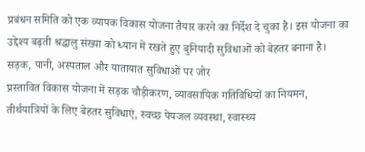प्रबंधन समिति को एक व्यापक विकास योजना तैयार करने का निर्देश दे चुका है। इस योजना का उद्देश्य बढ़ती श्रद्धालु संख्या को ध्यान में रखते हुए बुनियादी सुविधाओं को बेहतर बनाना है।
सड़क, पानी, अस्पताल और यातायात सुविधाओं पर जोर
प्रस्तावित विकास योजना में सड़क चौड़ीकरण, व्यावसायिक गतिविधियों का नियमन, तीर्थयात्रियों के लिए बेहतर सुविधाएं, स्वच्छ पेयजल व्यवस्था, स्वास्थ्य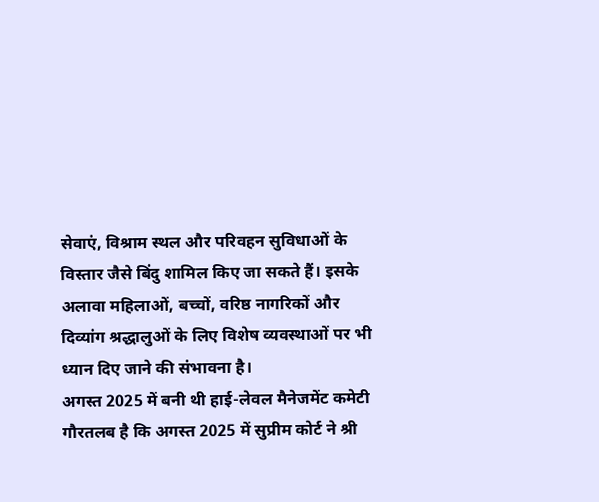सेवाएं, विश्राम स्थल और परिवहन सुविधाओं के विस्तार जैसे बिंदु शामिल किए जा सकते हैं। इसके अलावा महिलाओं, बच्चों, वरिष्ठ नागरिकों और दिव्यांग श्रद्धालुओं के लिए विशेष व्यवस्थाओं पर भी ध्यान दिए जाने की संभावना है।
अगस्त 2025 में बनी थी हाई-लेवल मैनेजमेंट कमेटी
गौरतलब है कि अगस्त 2025 में सुप्रीम कोर्ट ने श्री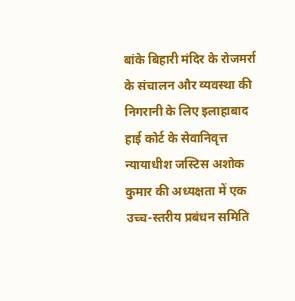बांके बिहारी मंदिर के रोजमर्रा के संचालन और व्यवस्था की निगरानी के लिए इलाहाबाद हाई कोर्ट के सेवानिवृत्त न्यायाधीश जस्टिस अशोक कुमार की अध्यक्षता में एक उच्च-स्तरीय प्रबंधन समिति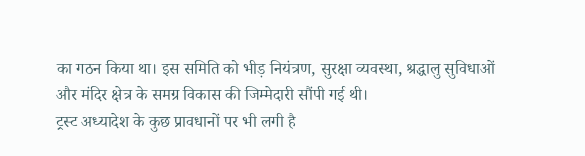का गठन किया था। इस समिति को भीड़ नियंत्रण, सुरक्षा व्यवस्था, श्रद्धालु सुविधाओं और मंदिर क्षेत्र के समग्र विकास की जिम्मेदारी सौंपी गई थी।
ट्रस्ट अध्यादेश के कुछ प्रावधानों पर भी लगी है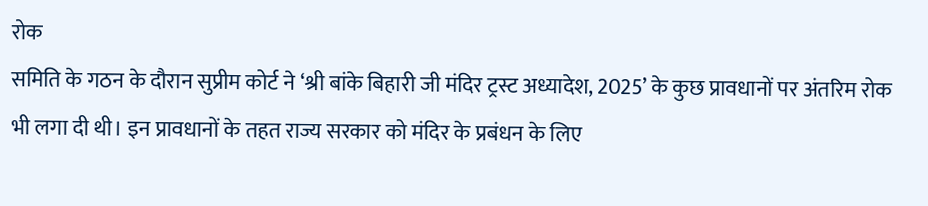रोक
समिति के गठन के दौरान सुप्रीम कोर्ट ने ‘श्री बांके बिहारी जी मंदिर ट्रस्ट अध्यादेश, 2025’ के कुछ प्रावधानों पर अंतरिम रोक भी लगा दी थी। इन प्रावधानों के तहत राज्य सरकार को मंदिर के प्रबंधन के लिए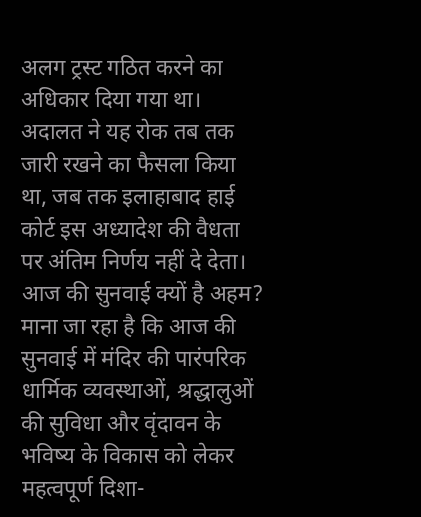अलग ट्रस्ट गठित करने का अधिकार दिया गया था। अदालत ने यह रोक तब तक जारी रखने का फैसला किया था, जब तक इलाहाबाद हाई कोर्ट इस अध्यादेश की वैधता पर अंतिम निर्णय नहीं दे देता।
आज की सुनवाई क्यों है अहम?
माना जा रहा है कि आज की सुनवाई में मंदिर की पारंपरिक धार्मिक व्यवस्थाओं, श्रद्धालुओं की सुविधा और वृंदावन के भविष्य के विकास को लेकर महत्वपूर्ण दिशा-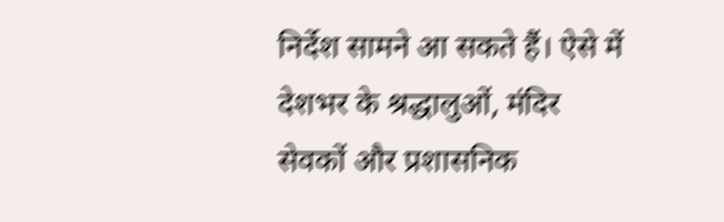निर्देश सामने आ सकते हैं। ऐसे में देशभर के श्रद्धालुओं, मंदिर सेवकों और प्रशासनिक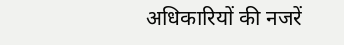अधिकारियों की नजरें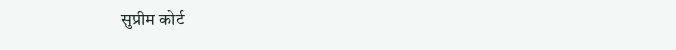सुप्रीम कोर्ट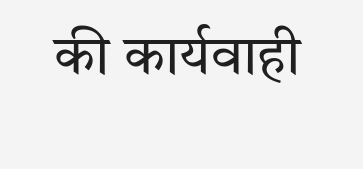की कार्यवाही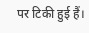पर टिकी हुई हैं।